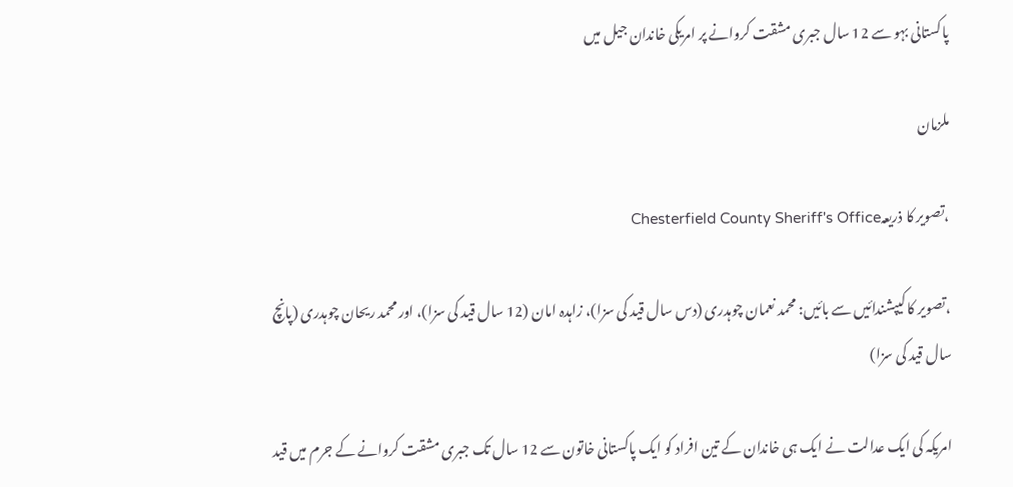پاکستانی بہو سے 12 سال جبری مشقت کروانے پر امریکی خاندان جیل میں

ملزمان

،تصویر کا ذریعہChesterfield County Sheriff's Office

،تصویر کا کیپشندائیں سے بائیں: محمد نعمان چوہدری (دس سال قید کی سزا)، زاہدہ امان (12 سال قید کی سزا)، اور محمد ریحان چوہدری (پانچ سال قید کی سزا)

امریکہ کی ایک عدالت نے ایک ہی خاندان کے تین افراد کو ایک پاکستانی خاتون سے 12 سال تک جبری مشقت کروانے کے جرم میں قید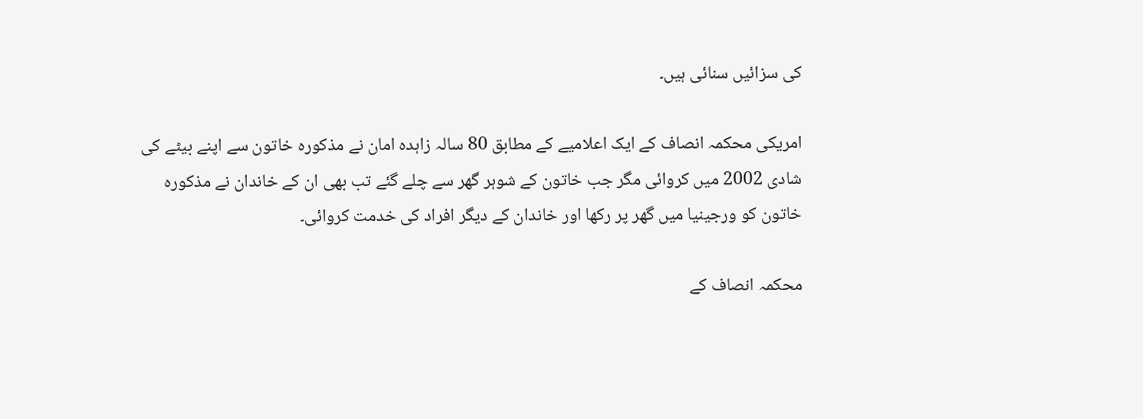کی سزائیں سنائی ہیں۔

امریکی محکمہ انصاف کے ایک اعلامیے کے مطابق 80 سالہ زاہدہ امان نے مذکورہ خاتون سے اپنے بیٹے کی شادی 2002 میں کروائی مگر جب خاتون کے شوہر گھر سے چلے گئے تب بھی ان کے خاندان نے مذکورہ خاتون کو ورجینیا میں گھر پر رکھا اور خاندان کے دیگر افراد کی خدمت کروائی۔

محکمہ انصاف کے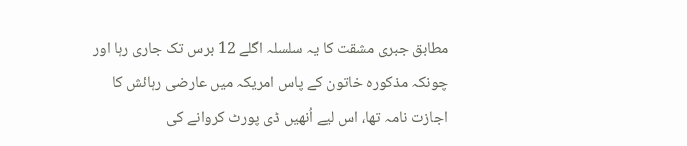مطابق جبری مشقت کا یہ سلسلہ اگلے 12 برس تک جاری رہا اور چونکہ مذکورہ خاتون کے پاس امریکہ میں عارضی رہائش کا اجازت نامہ تھا، اس لیے اُنھیں ڈی پورٹ کروانے کی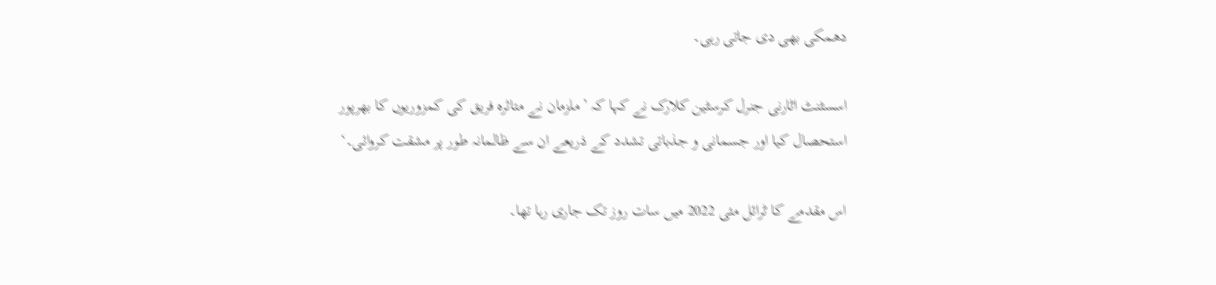دھمکی بھی دی جاتی رہی۔

اسسٹنٹ اٹارنی جنرل کرسٹین کلارک نے کہا کہ ’ملزمان نے متاثرہ فریق کی کمزوریوں کا بھرپور استحصال کیا اور جسمانی و جذباتی تشدد کے ذریعے ان سے ظالمانہ طور پر مشقت کروائی۔‘

اس مقدمے کا ٹرائل مئی 2022 میں سات روز تک جاری رہا تھا۔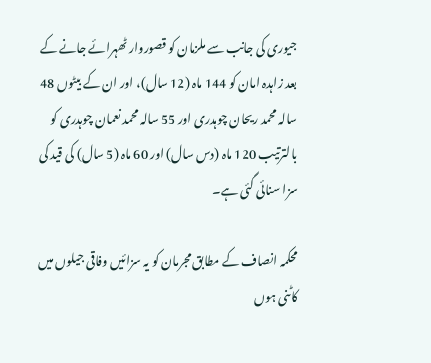جیوری کی جانب سے ملزمان کو قصوروار ٹھہرائے جانے کے بعد زاہدہ امان کو 144 ماہ (12 سال)، اور ان کے بیٹوں 48 سالہ محمد ریحان چوہدری اور 55 سالہ محمد نعمان چوہدری کو بالترتیب 120 ماہ (دس سال) اور 60 ماہ (5 سال) کی قید کی سزا سنائی گئی ہے۔

محکمہ انصاف کے مطابق مجرمان کو یہ سزائیں وفاقی جیلوں میں کاٹنی ہوں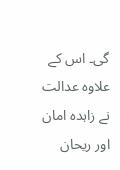گی۔ اس کے علاوہ عدالت نے زاہدہ امان اور ریحان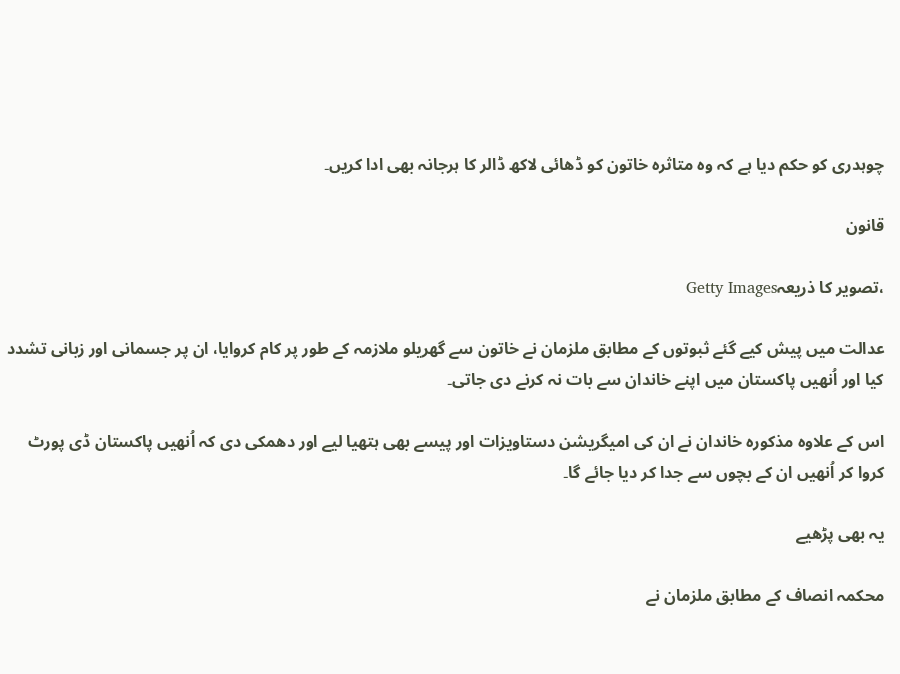چوہدری کو حکم دیا ہے کہ وہ متاثرہ خاتون کو ڈھائی لاکھ ڈالر کا ہرجانہ بھی ادا کریں۔

قانون

،تصویر کا ذریعہGetty Images

عدالت میں پیش کیے گئے ثبوتوں کے مطابق ملزمان نے خاتون سے گھریلو ملازمہ کے طور پر کام کروایا، ان پر جسمانی اور زبانی تشدد کیا اور اُنھیں پاکستان میں اپنے خاندان سے بات نہ کرنے دی جاتی۔

اس کے علاوہ مذکورہ خاندان نے ان کی امیگریشن دستاویزات اور پیسے بھی ہتھیا لیے اور دھمکی دی کہ اُنھیں پاکستان ڈی پورٹ کروا کر اُنھیں ان کے بچوں سے جدا کر دیا جائے گا۔

یہ بھی پڑھیے

محکمہ انصاف کے مطابق ملزمان نے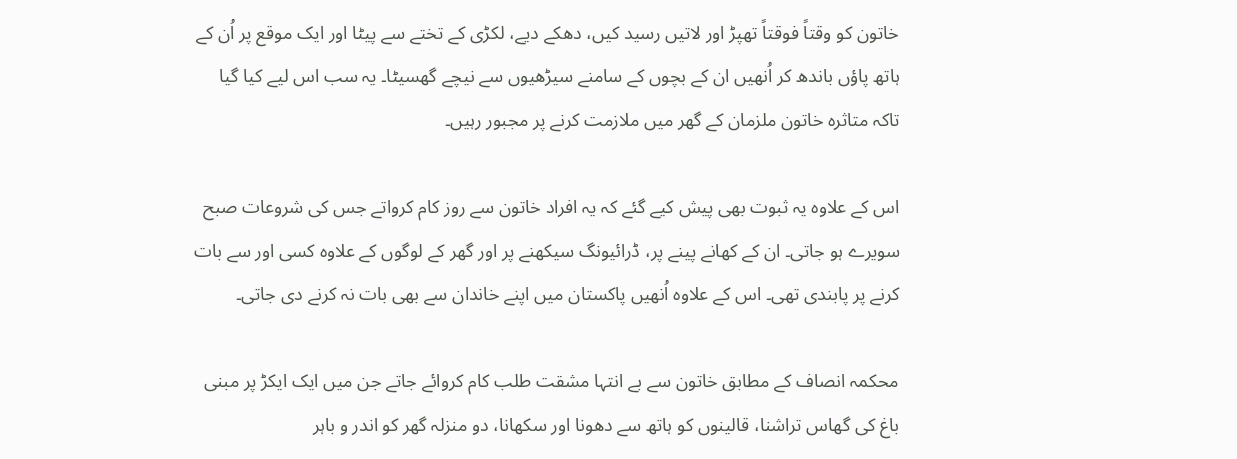خاتون کو وقتاً فوقتاً تھپڑ اور لاتیں رسید کیں، دھکے دیے، لکڑی کے تختے سے پیٹا اور ایک موقع پر اُن کے ہاتھ پاؤں باندھ کر اُنھیں ان کے بچوں کے سامنے سیڑھیوں سے نیچے گھسیٹا۔ یہ سب اس لیے کیا گیا تاکہ متاثرہ خاتون ملزمان کے گھر میں ملازمت کرنے پر مجبور رہیں۔

اس کے علاوہ یہ ثبوت بھی پیش کیے گئے کہ یہ افراد خاتون سے روز کام کرواتے جس کی شروعات صبح سویرے ہو جاتی۔ ان کے کھانے پینے پر، ڈرائیونگ سیکھنے پر اور گھر کے لوگوں کے علاوہ کسی اور سے بات کرنے پر پابندی تھی۔ اس کے علاوہ اُنھیں پاکستان میں اپنے خاندان سے بھی بات نہ کرنے دی جاتی۔

محکمہ انصاف کے مطابق خاتون سے بے انتہا مشقت طلب کام کروائے جاتے جن میں ایک ایکڑ پر مبنی باغ کی گھاس تراشنا، قالینوں کو ہاتھ سے دھونا اور سکھانا، دو منزلہ گھر کو اندر و باہر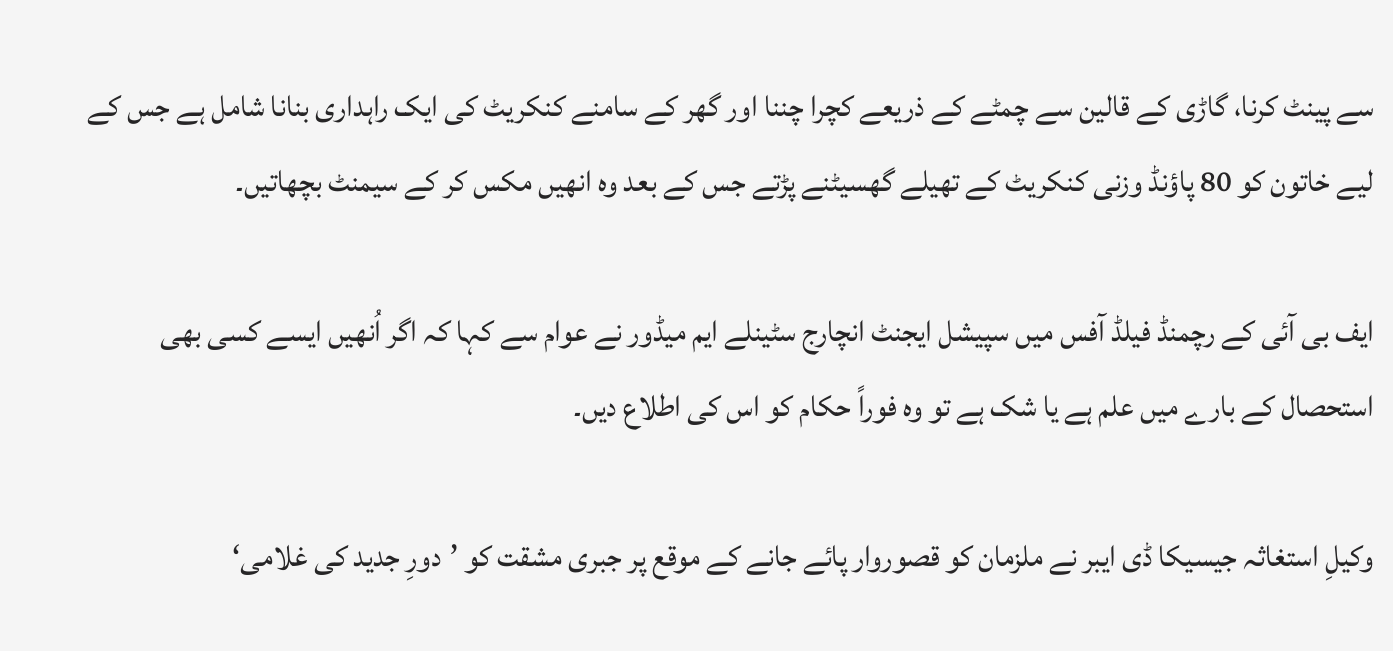سے پینٹ کرنا، گاڑی کے قالین سے چمٹے کے ذریعے کچرا چننا اور گھر کے سامنے کنکریٹ کی ایک راہداری بنانا شامل ہے جس کے لیے خاتون کو 80 پاؤنڈ وزنی کنکریٹ کے تھیلے گھسیٹنے پڑتے جس کے بعد وہ انھیں مکس کر کے سیمنٹ بچھاتیں۔

ایف بی آئی کے رچمنڈ فیلڈ آفس میں سپیشل ایجنٹ انچارج سٹینلے ایم میڈور نے عوام سے کہا کہ اگر اُنھیں ایسے کسی بھی استحصال کے بارے میں علم ہے یا شک ہے تو وہ فوراً حکام کو اس کی اطلاع دیں۔

وکیلِ استغاثہ جیسیکا ڈی ایبر نے ملزمان کو قصوروار پائے جانے کے موقع پر جبری مشقت کو ’دورِ جدید کی غلامی‘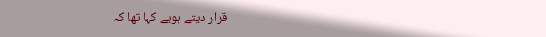قرار دیتے ہویے کہا تھا کہ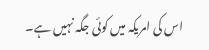اس کی امریکہ میں کوئی جگہ نہیں ہے۔